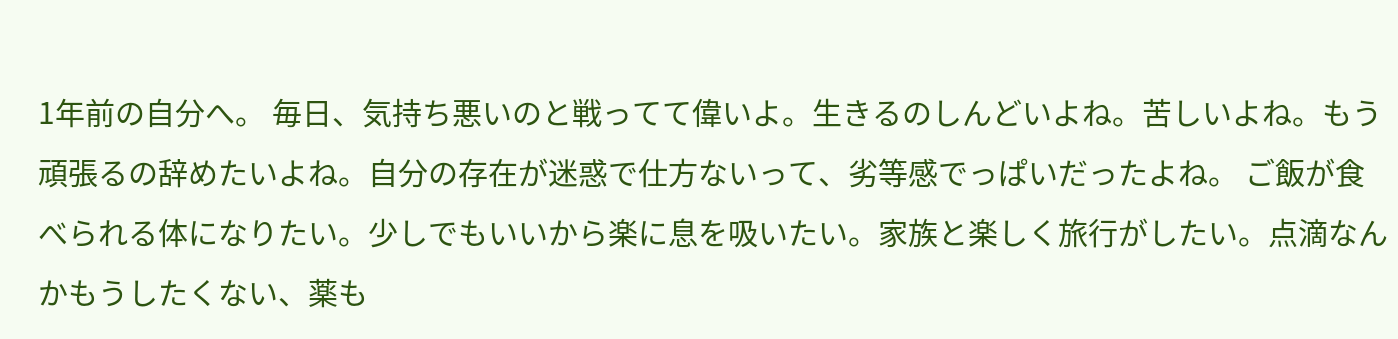1年前の自分へ。 毎日、気持ち悪いのと戦ってて偉いよ。生きるのしんどいよね。苦しいよね。もう頑張るの辞めたいよね。自分の存在が迷惑で仕方ないって、劣等感でっぱいだったよね。 ご飯が食べられる体になりたい。少しでもいいから楽に息を吸いたい。家族と楽しく旅行がしたい。点滴なんかもうしたくない、薬も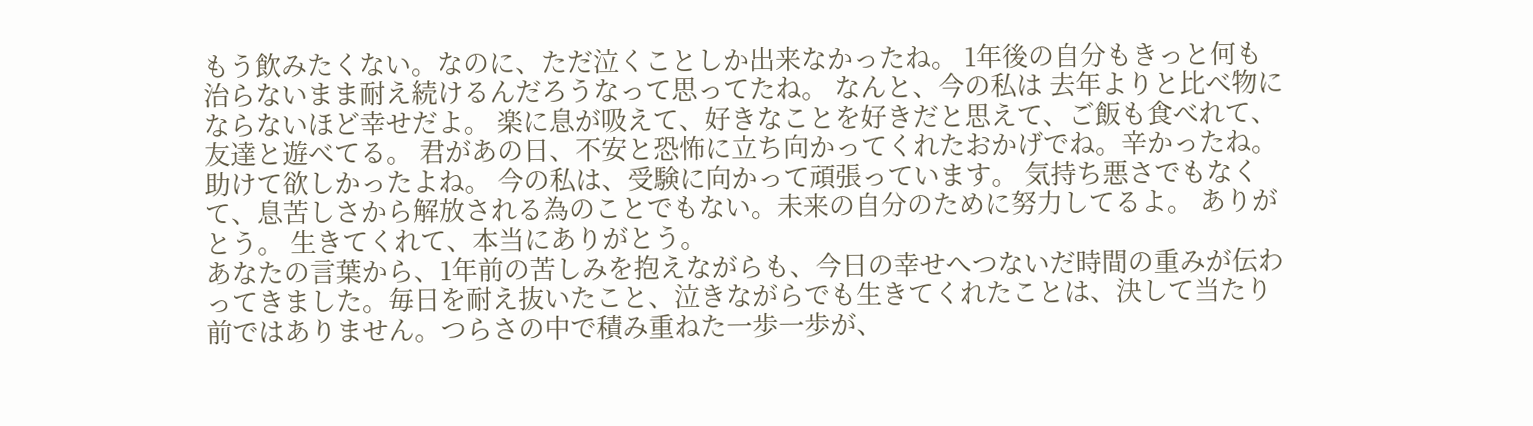もう飲みたくない。なのに、ただ泣くことしか出来なかったね。 1年後の自分もきっと何も治らないまま耐え続けるんだろうなって思ってたね。 なんと、今の私は 去年よりと比べ物にならないほど幸せだよ。 楽に息が吸えて、好きなことを好きだと思えて、ご飯も食べれて、友達と遊べてる。 君があの日、不安と恐怖に立ち向かってくれたおかげでね。辛かったね。助けて欲しかったよね。 今の私は、受験に向かって頑張っています。 気持ち悪さでもなくて、息苦しさから解放される為のことでもない。未来の自分のために努力してるよ。 ありがとう。 生きてくれて、本当にありがとう。
あなたの言葉から、1年前の苦しみを抱えながらも、今日の幸せへつないだ時間の重みが伝わってきました。毎日を耐え抜いたこと、泣きながらでも生きてくれたことは、決して当たり前ではありません。つらさの中で積み重ねた一歩一歩が、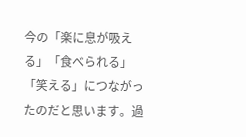今の「楽に息が吸える」「食べられる」「笑える」につながったのだと思います。過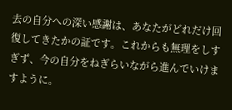去の自分への深い感謝は、あなたがどれだけ回復してきたかの証です。これからも無理をしすぎず、今の自分をねぎらいながら進んでいけますように。